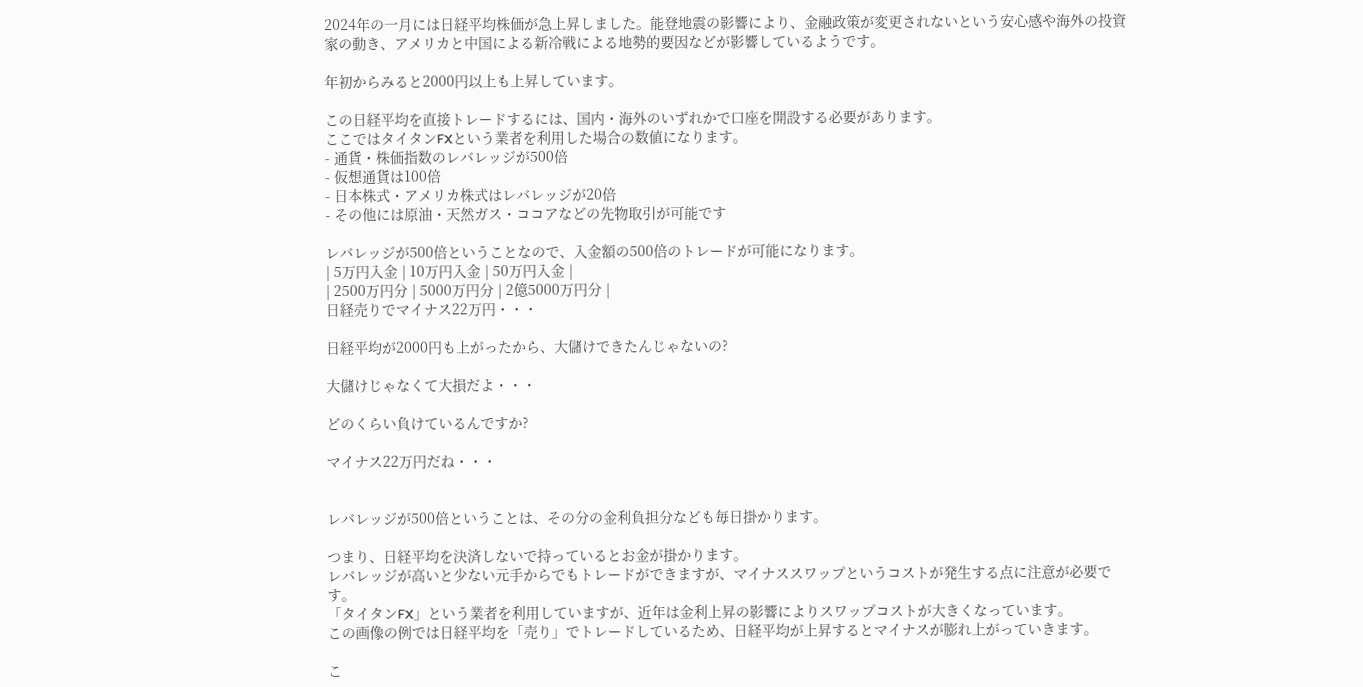2024年の一月には日経平均株価が急上昇しました。能登地震の影響により、金融政策が変更されないという安心感や海外の投資家の動き、アメリカと中国による新冷戦による地勢的要因などが影響しているようです。

年初からみると2000円以上も上昇しています。

この日経平均を直接トレードするには、国内・海外のいずれかで口座を開設する必要があります。
ここではタイタンFXという業者を利用した場合の数値になります。
- 通貨・株価指数のレバレッジが500倍
- 仮想通貨は100倍
- 日本株式・アメリカ株式はレバレッジが20倍
- その他には原油・天然ガス・ココアなどの先物取引が可能です

レバレッジが500倍ということなので、入金額の500倍のトレードが可能になります。
| 5万円入金 | 10万円入金 | 50万円入金 |
| 2500万円分 | 5000万円分 | 2億5000万円分 |
日経売りでマイナス22万円・・・

日経平均が2000円も上がったから、大儲けできたんじゃないの?

大儲けじゃなくて大損だよ・・・

どのくらい負けているんですか?

マイナス22万円だね・・・


レバレッジが500倍ということは、その分の金利負担分なども毎日掛かります。

つまり、日経平均を決済しないで持っているとお金が掛かります。
レバレッジが高いと少ない元手からでもトレードができますが、マイナススワップというコストが発生する点に注意が必要です。
「タイタンFX」という業者を利用していますが、近年は金利上昇の影響によりスワップコストが大きくなっています。
この画像の例では日経平均を「売り」でトレードしているため、日経平均が上昇するとマイナスが膨れ上がっていきます。

こ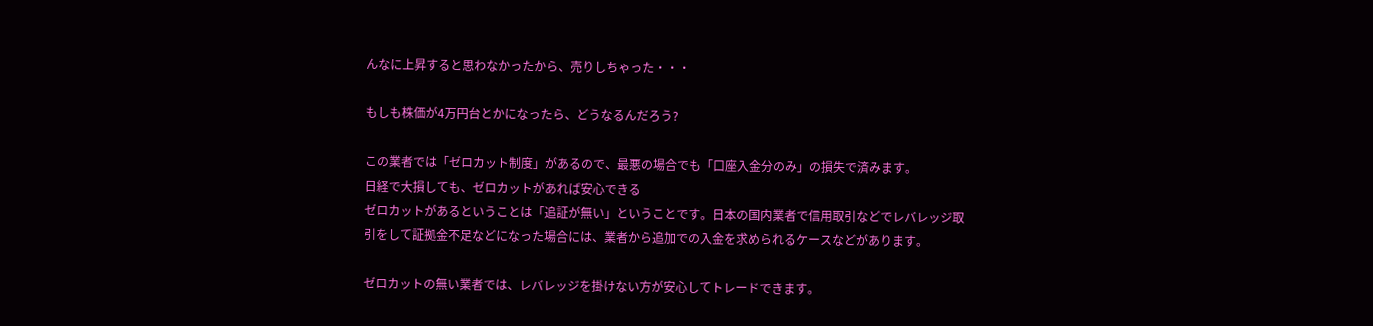んなに上昇すると思わなかったから、売りしちゃった・・・

もしも株価が4万円台とかになったら、どうなるんだろう?

この業者では「ゼロカット制度」があるので、最悪の場合でも「口座入金分のみ」の損失で済みます。
日経で大損しても、ゼロカットがあれば安心できる
ゼロカットがあるということは「追証が無い」ということです。日本の国内業者で信用取引などでレバレッジ取引をして証拠金不足などになった場合には、業者から追加での入金を求められるケースなどがあります。

ゼロカットの無い業者では、レバレッジを掛けない方が安心してトレードできます。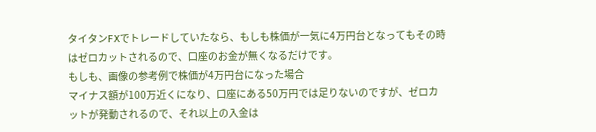タイタンFXでトレードしていたなら、もしも株価が一気に4万円台となってもその時はゼロカットされるので、口座のお金が無くなるだけです。
もしも、画像の参考例で株価が4万円台になった場合
マイナス額が100万近くになり、口座にある50万円では足りないのですが、ゼロカットが発動されるので、それ以上の入金は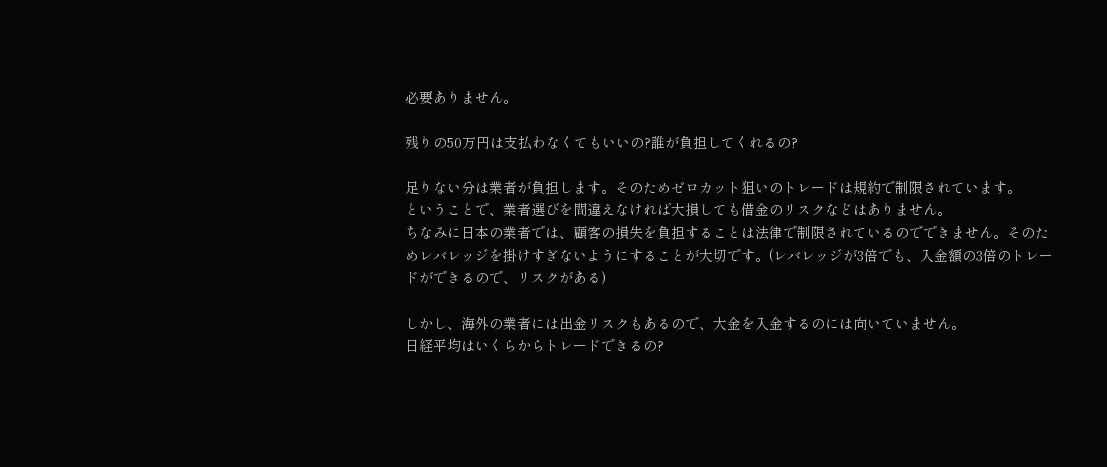必要ありません。

残りの50万円は支払わなくてもいいの?誰が負担してくれるの?

足りない分は業者が負担します。そのためゼロカット狙いのトレードは規約で制限されています。
ということで、業者選びを間違えなければ大損しても借金のリスクなどはありません。
ちなみに日本の業者では、顧客の損失を負担することは法律で制限されているのでできません。そのためレバレッジを掛けすぎないようにすることが大切です。(レバレッジが3倍でも、入金額の3倍のトレードができるので、リスクがある)

しかし、海外の業者には出金リスクもあるので、大金を入金するのには向いていません。
日経平均はいくらからトレードできるの?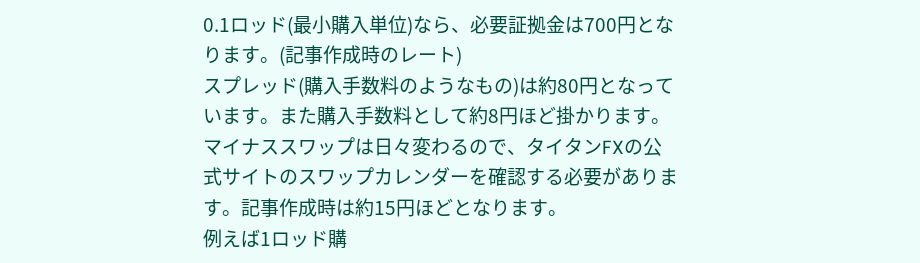0.1ロッド(最小購入単位)なら、必要証拠金は700円となります。(記事作成時のレート)
スプレッド(購入手数料のようなもの)は約80円となっています。また購入手数料として約8円ほど掛かります。
マイナススワップは日々変わるので、タイタンFXの公式サイトのスワップカレンダーを確認する必要があります。記事作成時は約15円ほどとなります。
例えば1ロッド購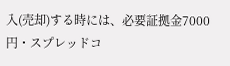入(売却)する時には、必要証拠金7000円・スプレッドコ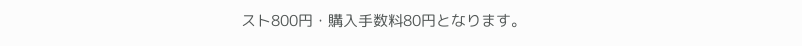スト800円・購入手数料80円となります。